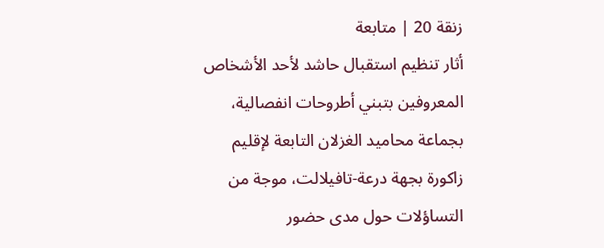زنقة 20 | متابعة
أثار تنظيم استقبال حاشد لأحد الأشخاص المعروفين بتبني أطروحات انفصالية، بجماعة محاميد الغزلان التابعة لإقليم زاكورة بجهة درعة-تافيلالت، موجة من التساؤلات حول مدى حضور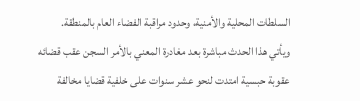السلطات المحلية والأمنية، وحدود مراقبة الفضاء العام بالمنطقة.
ويأتي هذا الحدث مباشرة بعد مغادرة المعني بالأمر السجن عقب قضائه عقوبة حبسية امتدت لنحو عشر سنوات على خلفية قضايا مخالفة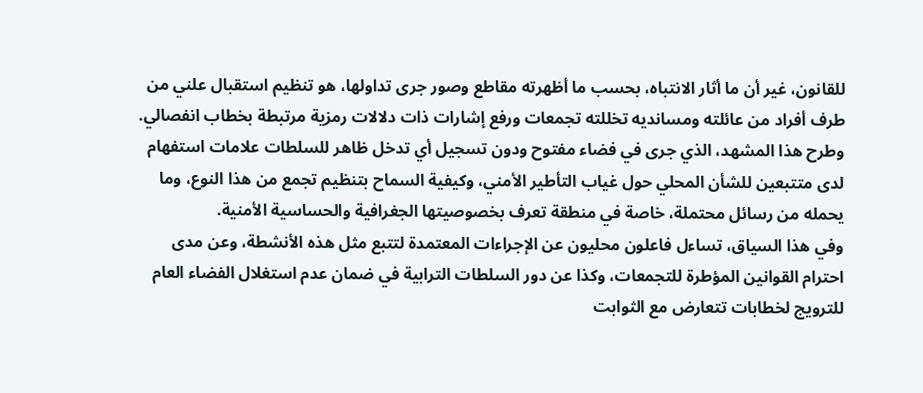للقانون، غير أن ما أثار الانتباه، بحسب ما أظهرته مقاطع وصور جرى تداولها، هو تنظيم استقبال علني من طرف أفراد من عائلته ومسانديه تخللته تجمعات ورفع إشارات ذات دلالات رمزية مرتبطة بخطاب انفصالي.
وطرح هذا المشهد، الذي جرى في فضاء مفتوح ودون تسجيل أي تدخل ظاهر للسلطات علامات استفهام لدى متتبعين للشأن المحلي حول غياب التأطير الأمني، وكيفية السماح بتنظيم تجمع من هذا النوع، وما يحمله من رسائل محتملة، خاصة في منطقة تعرف بخصوصيتها الجغرافية والحساسية الأمنية.
وفي هذا السياق، تساءل فاعلون محليون عن الإجراءات المعتمدة لتتبع مثل هذه الأنشطة، وعن مدى احترام القوانين المؤطرة للتجمعات، وكذا عن دور السلطات الترابية في ضمان عدم استغلال الفضاء العام للترويج لخطابات تتعارض مع الثوابت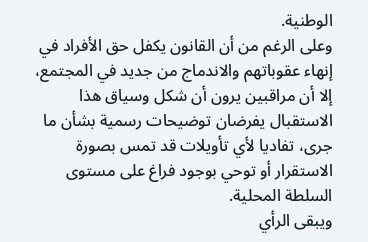الوطنية.
وعلى الرغم من أن القانون يكفل حق الأفراد في إنهاء عقوباتهم والاندماج من جديد في المجتمع، إلا أن مراقبين يرون أن شكل وسياق هذا الاستقبال يفرضان توضيحات رسمية بشأن ما جرى، تفاديا لأي تأويلات قد تمس بصورة الاستقرار أو توحي بوجود فراغ على مستوى السلطة المحلية.
ويبقى الرأي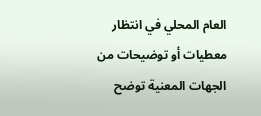العام المحلي في انتظار معطيات أو توضيحات من الجهات المعنية توضح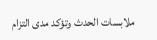ملابسات الحدث وتؤكد مدى التزام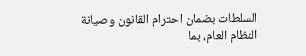السلطات بضمان احترام القانون وصيانة النظام العام، بما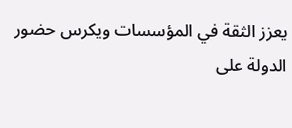يعزز الثقة في المؤسسات ويكرس حضور الدولة على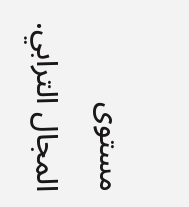مستوى المجال الترابي.